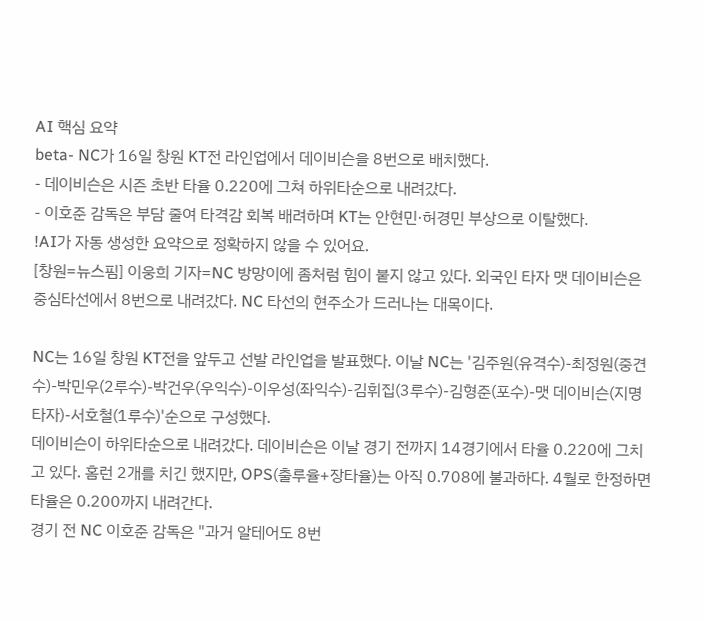AI 핵심 요약
beta- NC가 16일 창원 KT전 라인업에서 데이비슨을 8번으로 배치했다.
- 데이비슨은 시즌 초반 타율 0.220에 그쳐 하위타순으로 내려갔다.
- 이호준 감독은 부담 줄여 타격감 회복 배려하며 KT는 안현민·허경민 부상으로 이탈했다.
!AI가 자동 생성한 요약으로 정확하지 않을 수 있어요.
[창원=뉴스핌] 이웅희 기자=NC 방망이에 좀처럼 힘이 붙지 않고 있다. 외국인 타자 맷 데이비슨은 중심타선에서 8번으로 내려갔다. NC 타선의 현주소가 드러나는 대목이다.

NC는 16일 창원 KT전을 앞두고 선발 라인업을 발표했다. 이날 NC는 '김주원(유격수)-최정원(중견수)-박민우(2루수)-박건우(우익수)-이우성(좌익수)-김휘집(3루수)-김형준(포수)-맷 데이비슨(지명타자)-서호철(1루수)'순으로 구성했다.
데이비슨이 하위타순으로 내려갔다. 데이비슨은 이날 경기 전까지 14경기에서 타율 0.220에 그치고 있다. 홈런 2개를 치긴 했지만, OPS(출루율+장타율)는 아직 0.708에 불과하다. 4월로 한정하면 타율은 0.200까지 내려간다.
경기 전 NC 이호준 감독은 "과거 알테어도 8번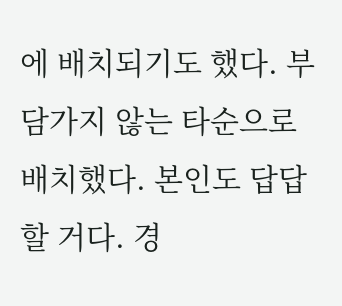에 배치되기도 했다. 부담가지 않는 타순으로 배치했다. 본인도 답답할 거다. 경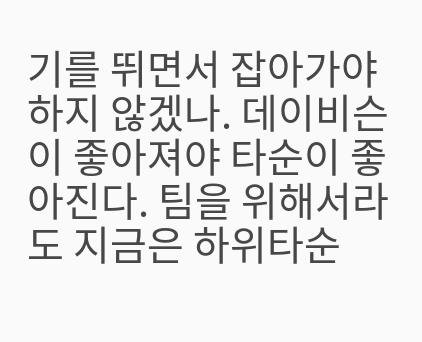기를 뛰면서 잡아가야 하지 않겠나. 데이비슨이 좋아져야 타순이 좋아진다. 팀을 위해서라도 지금은 하위타순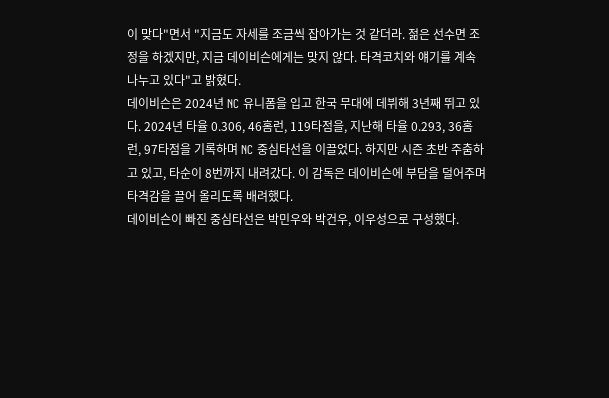이 맞다"면서 "지금도 자세를 조금씩 잡아가는 것 같더라. 젊은 선수면 조정을 하겠지만, 지금 데이비슨에게는 맞지 않다. 타격코치와 얘기를 계속 나누고 있다"고 밝혔다.
데이비슨은 2024년 NC 유니폼을 입고 한국 무대에 데뷔해 3년째 뛰고 있다. 2024년 타율 0.306, 46홈런, 119타점을, 지난해 타율 0.293, 36홈런, 97타점을 기록하며 NC 중심타선을 이끌었다. 하지만 시즌 초반 주춤하고 있고, 타순이 8번까지 내려갔다. 이 감독은 데이비슨에 부담을 덜어주며 타격감을 끌어 올리도록 배려했다.
데이비슨이 빠진 중심타선은 박민우와 박건우, 이우성으로 구성했다.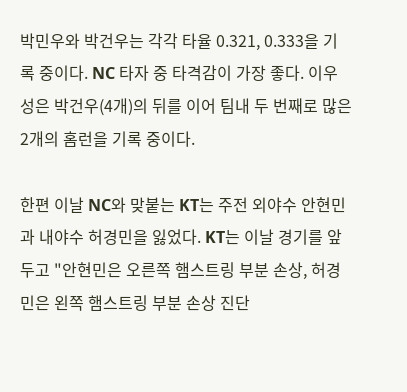박민우와 박건우는 각각 타율 0.321, 0.333을 기록 중이다. NC 타자 중 타격감이 가장 좋다. 이우성은 박건우(4개)의 뒤를 이어 팀내 두 번째로 많은 2개의 홈런을 기록 중이다.

한편 이날 NC와 맞붙는 KT는 주전 외야수 안현민과 내야수 허경민을 잃었다. KT는 이날 경기를 앞두고 "안현민은 오른쪽 햄스트링 부분 손상, 허경민은 왼쪽 햄스트링 부분 손상 진단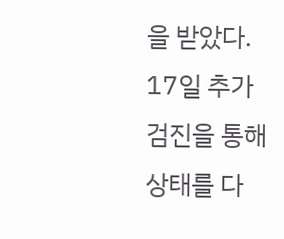을 받았다. 17일 추가 검진을 통해 상태를 다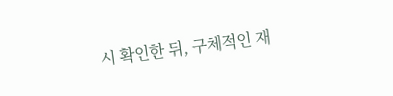시 확인한 뒤, 구체적인 재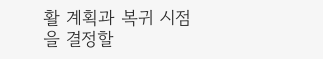활 계획과 복귀 시점을 결정할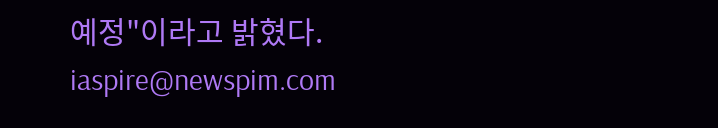예정"이라고 밝혔다.
iaspire@newspim.com